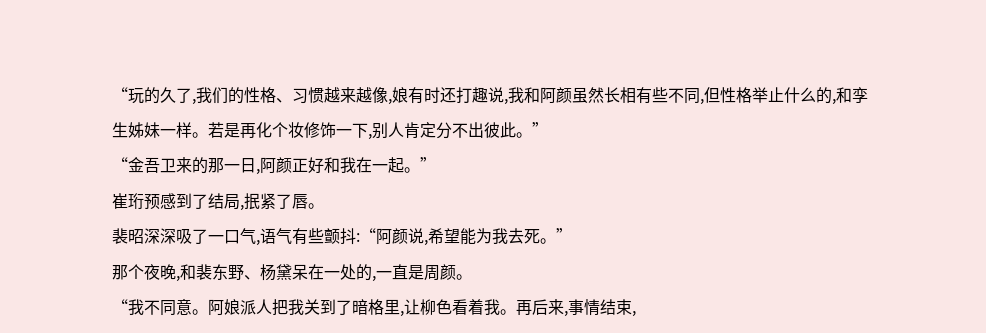“玩的久了,我们的性格、习惯越来越像,娘有时还打趣说,我和阿颜虽然长相有些不同,但性格举止什么的,和孪生姊妹一样。若是再化个妆修饰一下,别人肯定分不出彼此。”
“金吾卫来的那一日,阿颜正好和我在一起。”
崔珩预感到了结局,抿紧了唇。
裴昭深深吸了一口气,语气有些颤抖:“阿颜说,希望能为我去死。”
那个夜晚,和裴东野、杨黛呆在一处的,一直是周颜。
“我不同意。阿娘派人把我关到了暗格里,让柳色看着我。再后来,事情结束,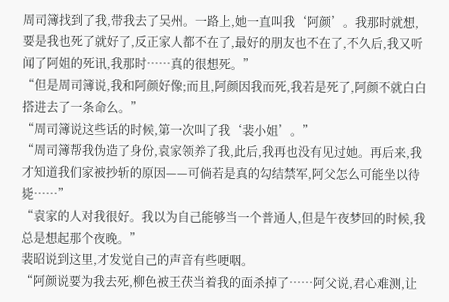周司簿找到了我,带我去了吴州。一路上,她一直叫我‘阿颜’。我那时就想,要是我也死了就好了,反正家人都不在了,最好的朋友也不在了,不久后,我又听闻了阿姐的死讯,我那时……真的很想死。”
“但是周司簿说,我和阿颜好像;而且,阿颜因我而死,我若是死了,阿颜不就白白搭进去了一条命么。”
“周司簿说这些话的时候,第一次叫了我‘裴小姐’。”
“周司簿帮我伪造了身份,袁家领养了我,此后,我再也没有见过她。再后来,我才知道我们家被抄斩的原因——可倘若是真的勾结禁军,阿父怎么可能坐以待毙……”
“袁家的人对我很好。我以为自己能够当一个普通人,但是午夜梦回的时候,我总是想起那个夜晚。”
裴昭说到这里,才发觉自己的声音有些哽咽。
“阿颜说要为我去死,柳色被王茯当着我的面杀掉了……阿父说,君心难测,让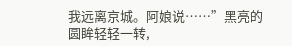我远离京城。阿娘说……”黑亮的圆眸轻轻一转,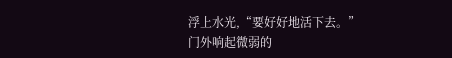浮上水光,“要好好地活下去。”
门外响起微弱的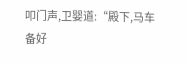叩门声,卫婴道:“殿下,马车备好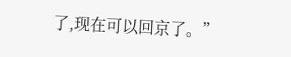了,现在可以回京了。”